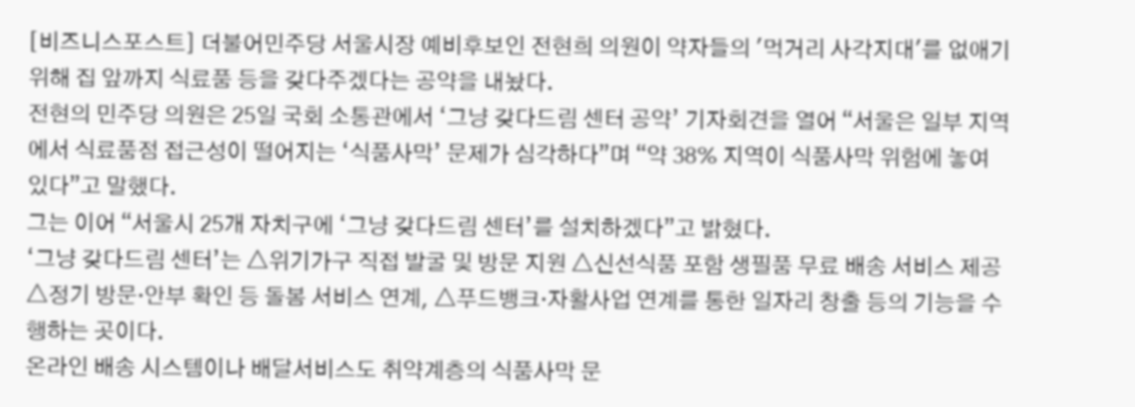[비즈니스포스트] 더불어민주당 서울시장 예비후보인 전현희 의원이 약자들의 '먹거리 사각지대'를 없애기 위해 집 앞까지 식료품 등을 갖다주겠다는 공약을 내놨다.
전현의 민주당 의원은 25일 국회 소통관에서 ‘그냥 갖다드림 센터 공약’ 기자회견을 열어 “서울은 일부 지역에서 식료품점 접근성이 떨어지는 ‘식품사막’ 문제가 심각하다”며 “약 38% 지역이 식품사막 위험에 놓여 있다”고 말했다.
그는 이어 “서울시 25개 자치구에 ‘그냥 갖다드림 센터’를 설치하겠다”고 밝혔다.
‘그냥 갖다드림 센터’는 △위기가구 직접 발굴 및 방문 지원 △신선식품 포함 생필품 무료 배송 서비스 제공 △정기 방문·안부 확인 등 돌봄 서비스 연계, △푸드뱅크·자활사업 연계를 통한 일자리 창출 등의 기능을 수행하는 곳이다.
온라인 배송 시스템이나 배달서비스도 취약계층의 식품사막 문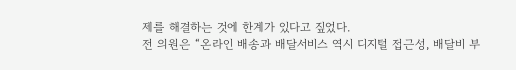제를 해결하는 것에 한계가 있다고 짚었다.
전 의원은 “온라인 배송과 배달서비스 역시 디지털 접근성, 배달비 부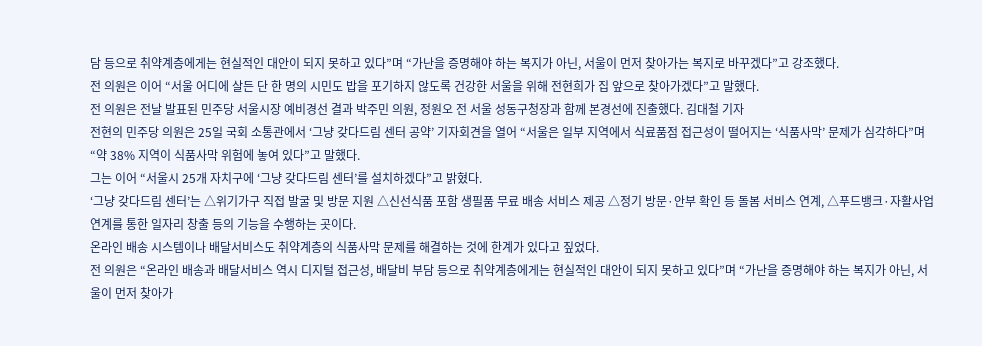담 등으로 취약계층에게는 현실적인 대안이 되지 못하고 있다”며 “가난을 증명해야 하는 복지가 아닌, 서울이 먼저 찾아가는 복지로 바꾸겠다”고 강조했다.
전 의원은 이어 “서울 어디에 살든 단 한 명의 시민도 밥을 포기하지 않도록 건강한 서울을 위해 전현희가 집 앞으로 찾아가겠다”고 말했다.
전 의원은 전날 발표된 민주당 서울시장 예비경선 결과 박주민 의원, 정원오 전 서울 성동구청장과 함께 본경선에 진출했다. 김대철 기자
전현의 민주당 의원은 25일 국회 소통관에서 ‘그냥 갖다드림 센터 공약’ 기자회견을 열어 “서울은 일부 지역에서 식료품점 접근성이 떨어지는 ‘식품사막’ 문제가 심각하다”며 “약 38% 지역이 식품사막 위험에 놓여 있다”고 말했다.
그는 이어 “서울시 25개 자치구에 ‘그냥 갖다드림 센터’를 설치하겠다”고 밝혔다.
‘그냥 갖다드림 센터’는 △위기가구 직접 발굴 및 방문 지원 △신선식품 포함 생필품 무료 배송 서비스 제공 △정기 방문·안부 확인 등 돌봄 서비스 연계, △푸드뱅크·자활사업 연계를 통한 일자리 창출 등의 기능을 수행하는 곳이다.
온라인 배송 시스템이나 배달서비스도 취약계층의 식품사막 문제를 해결하는 것에 한계가 있다고 짚었다.
전 의원은 “온라인 배송과 배달서비스 역시 디지털 접근성, 배달비 부담 등으로 취약계층에게는 현실적인 대안이 되지 못하고 있다”며 “가난을 증명해야 하는 복지가 아닌, 서울이 먼저 찾아가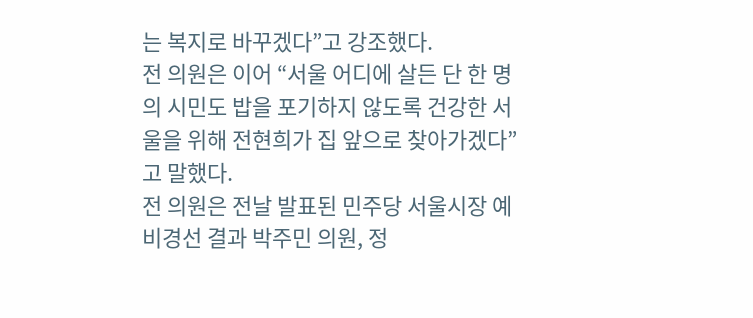는 복지로 바꾸겠다”고 강조했다.
전 의원은 이어 “서울 어디에 살든 단 한 명의 시민도 밥을 포기하지 않도록 건강한 서울을 위해 전현희가 집 앞으로 찾아가겠다”고 말했다.
전 의원은 전날 발표된 민주당 서울시장 예비경선 결과 박주민 의원, 정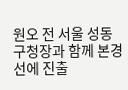원오 전 서울 성동구청장과 함께 본경선에 진출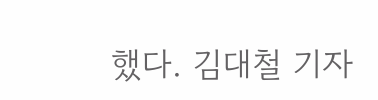했다. 김대철 기자